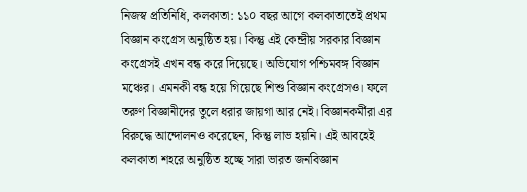নিজস্ব প্রতিনিধি, কলকাতা: ১১০ বছর আগে কলকাতাতেই প্রথম বিজ্ঞান কংগ্রেস অনুষ্ঠিত হয়। কিন্তু এই কেন্দ্রীয় সরকার বিজ্ঞান কংগ্রেসই এখন বন্ধ করে দিয়েছে। অভিযোগ পশ্চিমবঙ্গ বিজ্ঞান মঞ্চের। এমনকী বন্ধ হয়ে গিয়েছে শিশু বিজ্ঞান কংগ্রেসও। ফলে তরুণ বিজ্ঞানীদের তুলে ধরার জায়গা আর নেই। বিজ্ঞানকর্মীরা এর বিরুদ্ধে আন্দোলনও করেছেন, কিন্তু লাভ হয়নি। এই আবহেই কলকাতা শহরে অনুষ্ঠিত হচ্ছে সারা ভারত জনবিজ্ঞান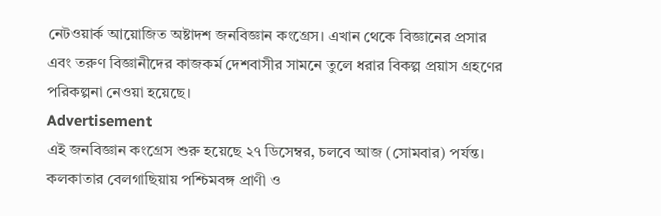নেটওয়ার্ক আয়োজিত অষ্টাদশ জনবিজ্ঞান কংগ্রেস। এখান থেকে বিজ্ঞানের প্রসার এবং তরুণ বিজ্ঞানীদের কাজকর্ম দেশবাসীর সামনে তুলে ধরার বিকল্প প্রয়াস গ্রহণের পরিকল্পনা নেওয়া হয়েছে।
Advertisement
এই জনবিজ্ঞান কংগ্রেস শুরু হয়েছে ২৭ ডিসেম্বর, চলবে আজ (সোমবার) পর্যন্ত। কলকাতার বেলগাছিয়ায় পশ্চিমবঙ্গ প্রাণী ও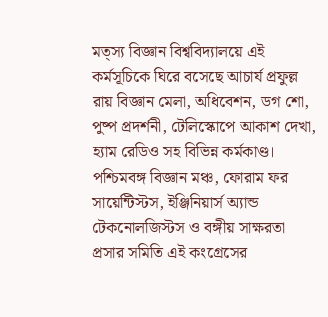মত্স্য বিজ্ঞান বিশ্ববিদ্যালয়ে এই কর্মসূচিকে ঘিরে বসেছে আচার্য প্রফুল্ল রায় বিজ্ঞান মেলা, অধিবেশন, ডগ শো, পুষ্প প্রদর্শনী, টেলিস্কোপে আকাশ দেখা, হ্যাম রেডিও সহ বিভিন্ন কর্মকাণ্ড। পশ্চিমবঙ্গ বিজ্ঞান মঞ্চ, ফোরাম ফর সায়েন্টিস্টস, ইঞ্জিনিয়ার্স অ্যান্ড টেকনোলজিস্টস ও বঙ্গীয় সাক্ষরতা প্রসার সমিতি এই কংগ্রেসের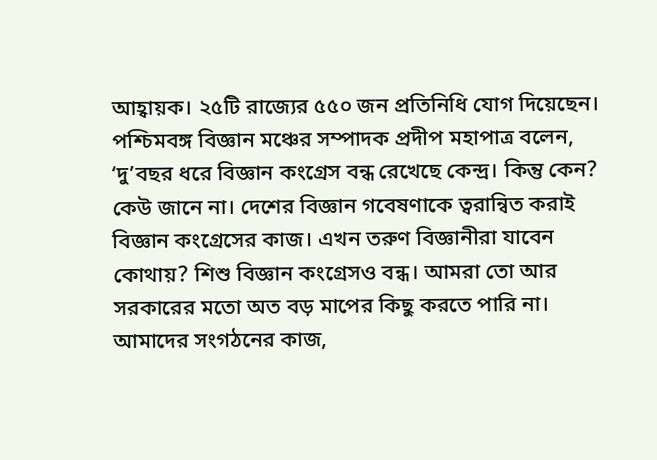আহ্বায়ক। ২৫টি রাজ্যের ৫৫০ জন প্রতিনিধি যোগ দিয়েছেন।
পশ্চিমবঙ্গ বিজ্ঞান মঞ্চের সম্পাদক প্রদীপ মহাপাত্র বলেন, ‘দু’বছর ধরে বিজ্ঞান কংগ্রেস বন্ধ রেখেছে কেন্দ্র। কিন্তু কেন? কেউ জানে না। দেশের বিজ্ঞান গবেষণাকে ত্বরান্বিত করাই বিজ্ঞান কংগ্রেসের কাজ। এখন তরুণ বিজ্ঞানীরা যাবেন কোথায়? শিশু বিজ্ঞান কংগ্রেসও বন্ধ। আমরা তো আর সরকারের মতো অত বড় মাপের কিছু করতে পারি না। আমাদের সংগঠনের কাজ,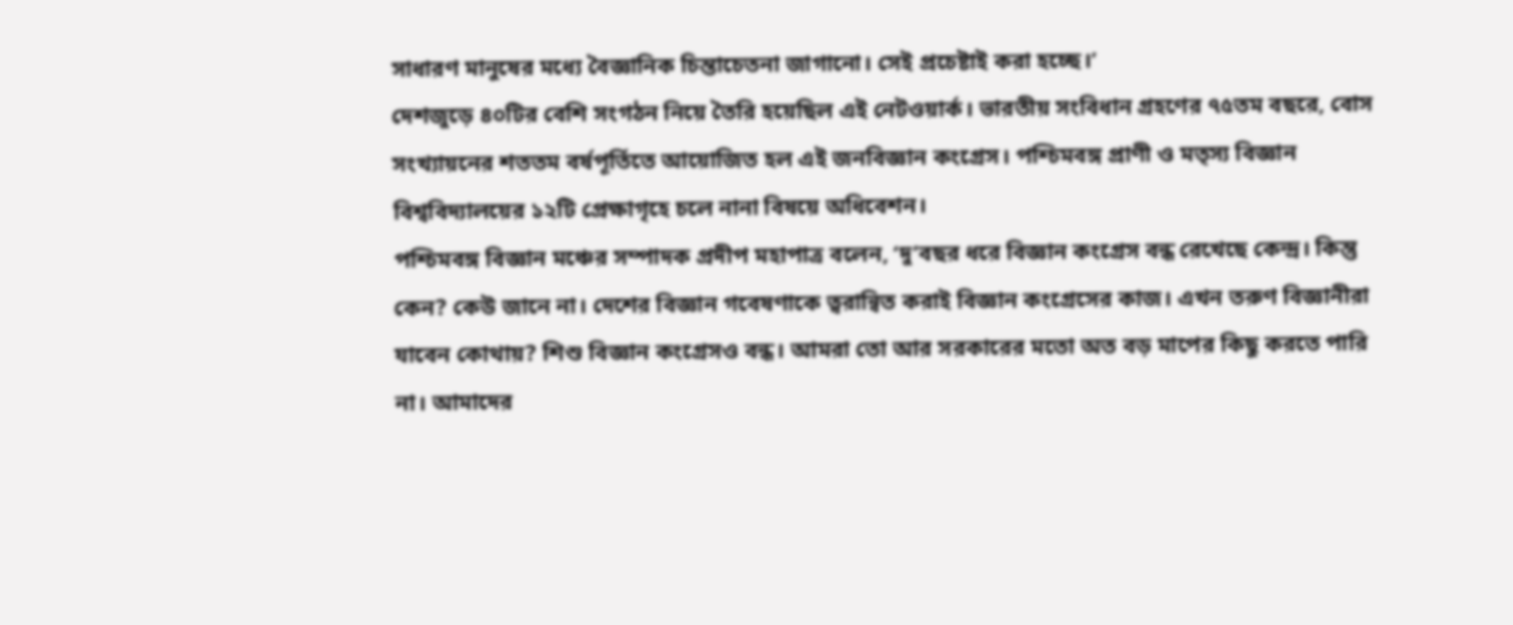সাধারণ মানুষের মধ্যে বৈজ্ঞানিক চিন্তাচেতনা জাগানো। সেই প্রচেষ্টাই করা হচ্ছে।’
দেশজুড়ে ৪০টির বেশি সংগঠন নিয়ে তৈরি হয়েছিল এই নেটওয়ার্ক। ভারতীয় সংবিধান গ্রহণের ৭৫তম বছরে, বোস সংখ্যায়নের শততম বর্ষপূর্তিতে আয়োজিত হল এই জনবিজ্ঞান কংগ্রেস। পশ্চিমবঙ্গ প্রাণী ও মত্স্য বিজ্ঞান বিশ্ববিদ্যালয়ের ১২টি প্রেক্ষাগৃহে চলে নানা বিষয়ে অধিবেশন।
পশ্চিমবঙ্গ বিজ্ঞান মঞ্চের সম্পাদক প্রদীপ মহাপাত্র বলেন, ‘দু’বছর ধরে বিজ্ঞান কংগ্রেস বন্ধ রেখেছে কেন্দ্র। কিন্তু কেন? কেউ জানে না। দেশের বিজ্ঞান গবেষণাকে ত্বরান্বিত করাই বিজ্ঞান কংগ্রেসের কাজ। এখন তরুণ বিজ্ঞানীরা যাবেন কোথায়? শিশু বিজ্ঞান কংগ্রেসও বন্ধ। আমরা তো আর সরকারের মতো অত বড় মাপের কিছু করতে পারি না। আমাদের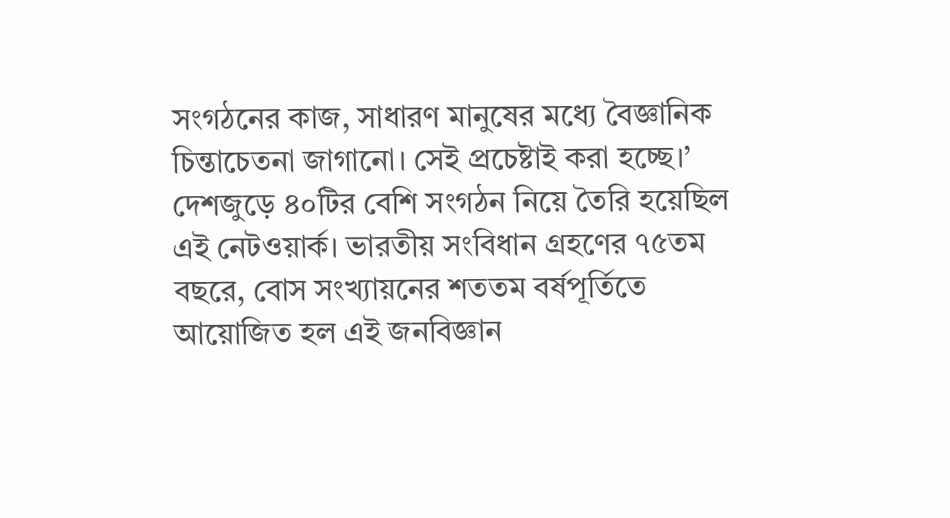সংগঠনের কাজ, সাধারণ মানুষের মধ্যে বৈজ্ঞানিক চিন্তাচেতনা জাগানো। সেই প্রচেষ্টাই করা হচ্ছে।’
দেশজুড়ে ৪০টির বেশি সংগঠন নিয়ে তৈরি হয়েছিল এই নেটওয়ার্ক। ভারতীয় সংবিধান গ্রহণের ৭৫তম বছরে, বোস সংখ্যায়নের শততম বর্ষপূর্তিতে আয়োজিত হল এই জনবিজ্ঞান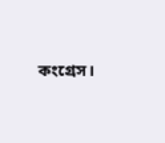কংগ্রেস।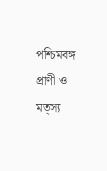পশ্চিমবঙ্গ প্রাণী ও মত্স্য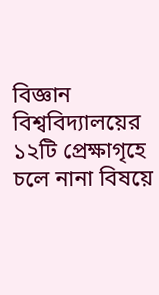বিজ্ঞান বিশ্ববিদ্যালয়ের ১২টি প্রেক্ষাগৃহে চলে নানা বিষয়ে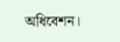অধিবেশন।